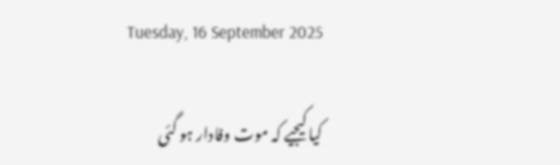Tuesday, 16 September 2025

کیا کیجیے کہ موت وفادار ہو گئی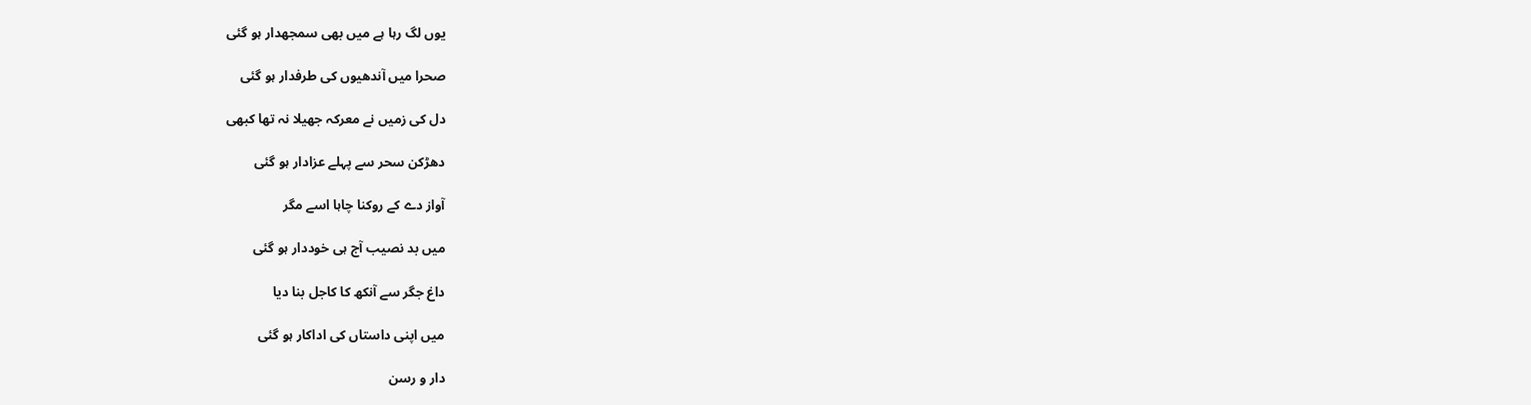یوں لگ رہا ہے میں بھی سمجھدار ہو گئی

صحرا میں آندھیوں کی طرفدار ہو گئی

دل کی زمیں نے معرکہ جھیلا نہ تھا کبھی

دھڑکن سحر سے پہلے عزادار ہو گئی

آواز دے کے روکنا چاہا اسے مگر

میں بد نصیب آج ہی خوددار ہو گئی

داغ جگر سے آنکھ کا کاجل بنا دیا

میں اپنی داستاں کی اداکار ہو گئی

دار و رسن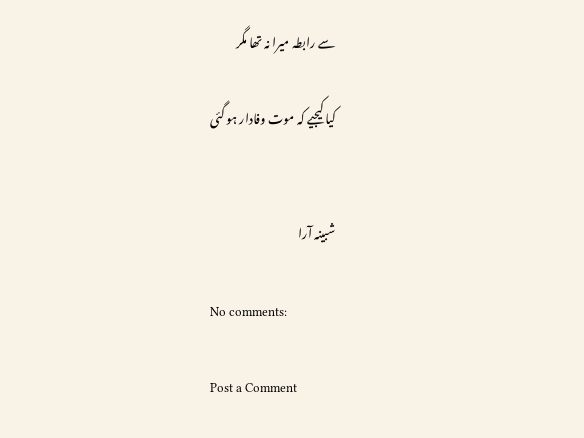سے رابطہ میرا نہ تھا مگر

کیا کیجیے کہ موت وفادار ہو گئی


شبینہ آرا

No comments:

Post a Comment